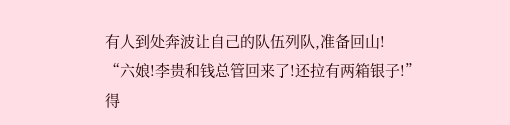有人到处奔波让自己的队伍列队,准备回山!
“六娘!李贵和钱总管回来了!还拉有两箱银子!”
得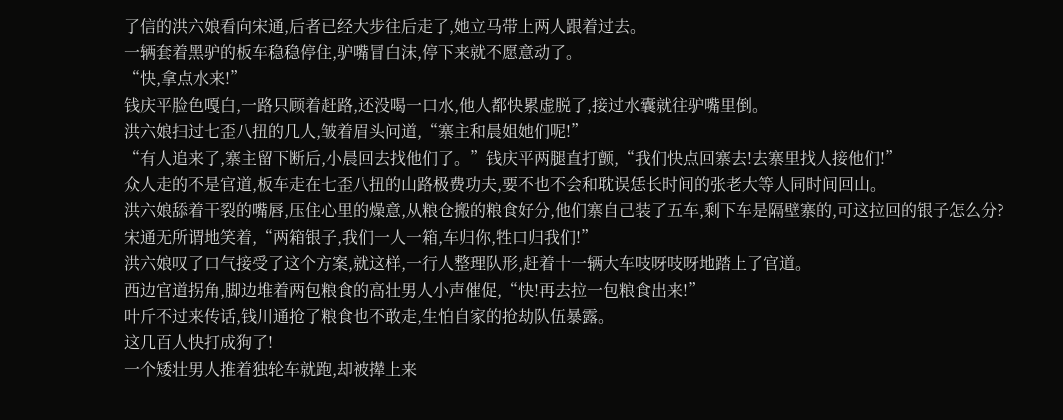了信的洪六娘看向宋通,后者已经大步往后走了,她立马带上两人跟着过去。
一辆套着黑驴的板车稳稳停住,驴嘴冒白沫,停下来就不愿意动了。
“快,拿点水来!”
钱庆平脸色嘎白,一路只顾着赶路,还没喝一口水,他人都快累虚脱了,接过水囊就往驴嘴里倒。
洪六娘扫过七歪八扭的几人,皱着眉头问道,“寨主和晨姐她们呢!”
“有人追来了,寨主留下断后,小晨回去找他们了。”钱庆平两腿直打颤,“我们快点回寨去!去寨里找人接他们!”
众人走的不是官道,板车走在七歪八扭的山路极费功夫,要不也不会和耽误恁长时间的张老大等人同时间回山。
洪六娘舔着干裂的嘴唇,压住心里的燥意,从粮仓搬的粮食好分,他们寨自己装了五车,剩下车是隔壁寨的,可这拉回的银子怎么分?
宋通无所谓地笑着,“两箱银子,我们一人一箱,车归你,牲口归我们!”
洪六娘叹了口气接受了这个方案,就这样,一行人整理队形,赶着十一辆大车吱呀吱呀地踏上了官道。
西边官道拐角,脚边堆着两包粮食的高壮男人小声催促,“快!再去拉一包粮食出来!”
叶斤不过来传话,钱川通抢了粮食也不敢走,生怕自家的抢劫队伍暴露。
这几百人快打成狗了!
一个矮壮男人推着独轮车就跑,却被撵上来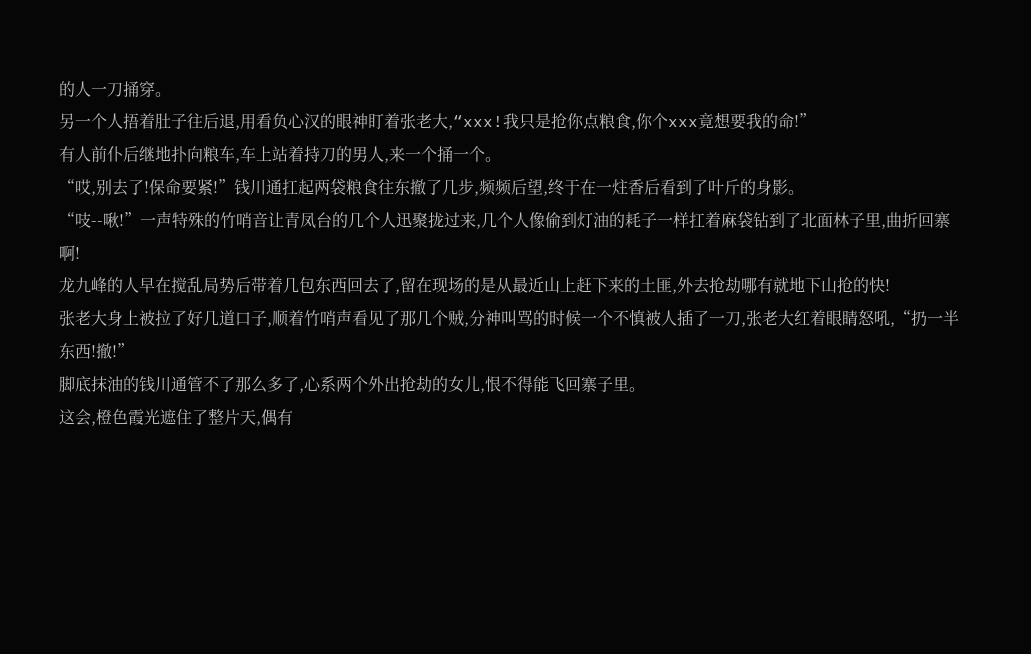的人一刀捅穿。
另一个人捂着肚子往后退,用看负心汉的眼神盯着张老大,“xxx!我只是抢你点粮食,你个xxx竟想要我的命!”
有人前仆后继地扑向粮车,车上站着持刀的男人,来一个捅一个。
“哎,别去了!保命要紧!”钱川通扛起两袋粮食往东撤了几步,频频后望,终于在一炷香后看到了叶斤的身影。
“吱--啾!”一声特殊的竹哨音让青凤台的几个人迅聚拢过来,几个人像偷到灯油的耗子一样扛着麻袋钻到了北面林子里,曲折回寨啊!
龙九峰的人早在搅乱局势后带着几包东西回去了,留在现场的是从最近山上赶下来的土匪,外去抢劫哪有就地下山抢的快!
张老大身上被拉了好几道口子,顺着竹哨声看见了那几个贼,分神叫骂的时候一个不慎被人插了一刀,张老大红着眼睛怒吼,“扔一半东西!撤!”
脚底抹油的钱川通管不了那么多了,心系两个外出抢劫的女儿,恨不得能飞回寨子里。
这会,橙色霞光遮住了整片天,偶有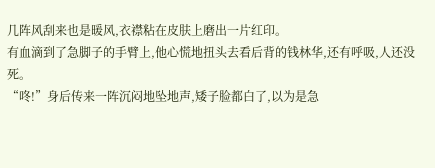几阵风刮来也是暖风,衣襟粘在皮肤上磨出一片红印。
有血滴到了急脚子的手臂上,他心慌地扭头去看后背的钱林华,还有呼吸,人还没死。
“咚!”身后传来一阵沉闷地坠地声,矮子脸都白了,以为是急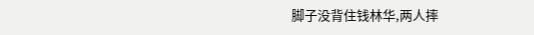脚子没背住钱林华,两人摔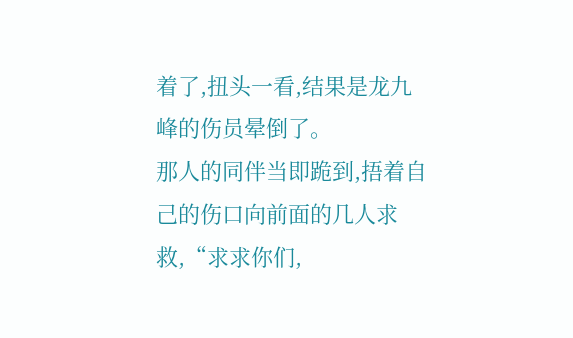着了,扭头一看,结果是龙九峰的伤员晕倒了。
那人的同伴当即跪到,捂着自己的伤口向前面的几人求救,“求求你们,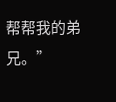帮帮我的弟兄。”